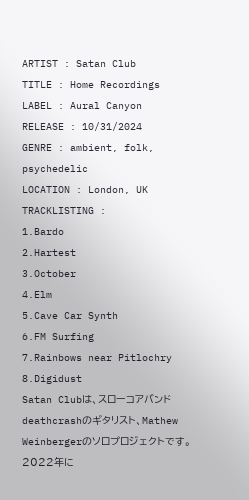ARTIST : Satan Club
TITLE : Home Recordings
LABEL : Aural Canyon
RELEASE : 10/31/2024
GENRE : ambient, folk, psychedelic
LOCATION : London, UK
TRACKLISTING :
1.Bardo
2.Hartest
3.October
4.Elm
5.Cave Car Synth
6.FM Surfing
7.Rainbows near Pitlochry
8.Digidust
Satan Clubは、スローコアバンドdeathcrashのギタリスト、Mathew Weinbergerのソロプロジェクトです。2022年に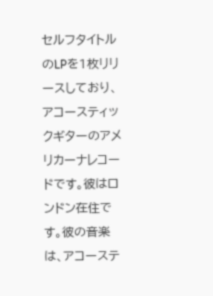セルフタイトルのLPを1枚リリースしており、アコースティックギターのアメリカーナレコードです。彼はロンドン在住です。彼の音楽は、アコーステ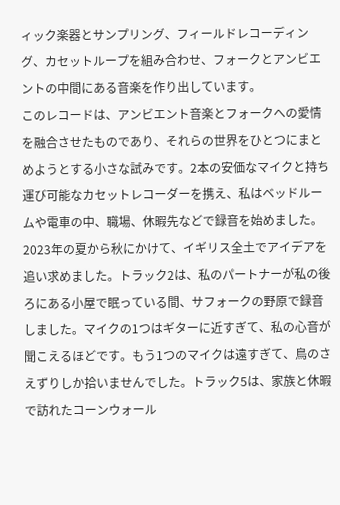ィック楽器とサンプリング、フィールドレコーディング、カセットループを組み合わせ、フォークとアンビエントの中間にある音楽を作り出しています。
このレコードは、アンビエント音楽とフォークへの愛情を融合させたものであり、それらの世界をひとつにまとめようとする小さな試みです。2本の安価なマイクと持ち運び可能なカセットレコーダーを携え、私はベッドルームや電車の中、職場、休暇先などで録音を始めました。2023年の夏から秋にかけて、イギリス全土でアイデアを追い求めました。トラック2は、私のパートナーが私の後ろにある小屋で眠っている間、サフォークの野原で録音しました。マイクの1つはギターに近すぎて、私の心音が聞こえるほどです。もう1つのマイクは遠すぎて、鳥のさえずりしか拾いませんでした。トラック5は、家族と休暇で訪れたコーンウォール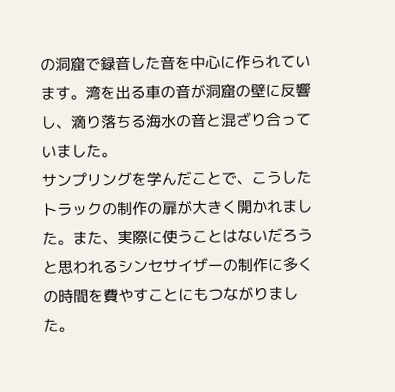の洞窟で録音した音を中心に作られています。湾を出る車の音が洞窟の壁に反響し、滴り落ちる海水の音と混ざり合っていました。
サンプリングを学んだことで、こうしたトラックの制作の扉が大きく開かれました。また、実際に使うことはないだろうと思われるシンセサイザーの制作に多くの時間を費やすことにもつながりました。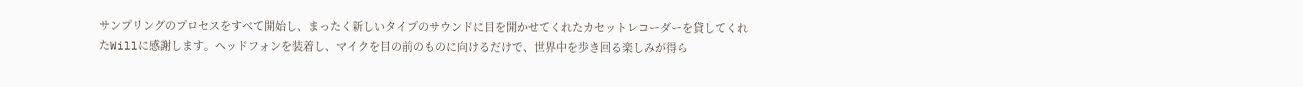サンプリングのプロセスをすべて開始し、まったく新しいタイプのサウンドに目を開かせてくれたカセットレコーダーを貸してくれたWillに感謝します。ヘッドフォンを装着し、マイクを目の前のものに向けるだけで、世界中を歩き回る楽しみが得ら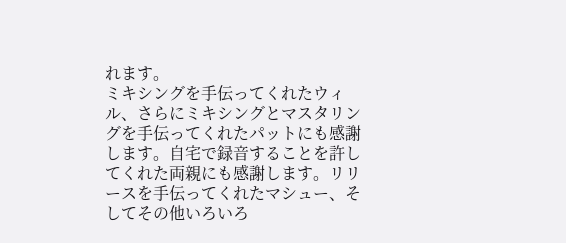れます。
ミキシングを手伝ってくれたウィル、さらにミキシングとマスタリングを手伝ってくれたパットにも感謝します。自宅で録音することを許してくれた両親にも感謝します。リリースを手伝ってくれたマシュー、そしてその他いろいろ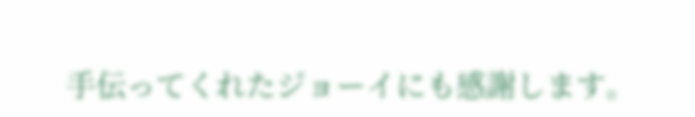手伝ってくれたジョーイにも感謝します。